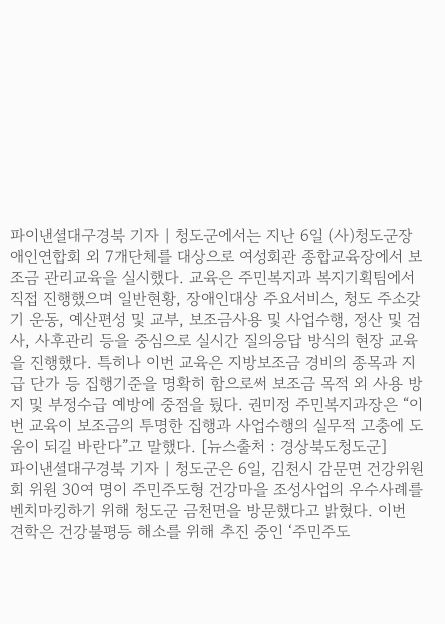파이낸셜대구경북 기자 | 청도군에서는 지난 6일 (사)청도군장애인연합회 외 7개단체를 대상으로 여성회관 종합교육장에서 보조금 관리교육을 실시했다. 교육은 주민복지과 복지기획팀에서 직접 진행했으며 일반현황, 장애인대상 주요서비스, 청도 주소갖기 운동, 예산편성 및 교부, 보조금사용 및 사업수행, 정산 및 검사, 사후관리 등을 중심으로 실시간 질의응답 방식의 현장 교육을 진행했다. 특히나 이번 교육은 지방보조금 경비의 종목과 지급 단가 등 집행기준을 명확히 함으로써 보조금 목적 외 사용 방지 및 부정수급 예방에 중점을 뒀다. 권미정 주민복지과장은 “이번 교육이 보조금의 투명한 집행과 사업수행의 실무적 고충에 도움이 되길 바란다”고 말했다. [뉴스출처 : 경상북도청도군]
파이낸셜대구경북 기자 | 청도군은 6일, 김천시 감문면 건강위원회 위원 30여 명이 주민주도형 건강마을 조성사업의 우수사례를 벤치마킹하기 위해 청도군 금천면을 방문했다고 밝혔다. 이번 견학은 건강불평등 해소를 위해 추진 중인 ‘주민주도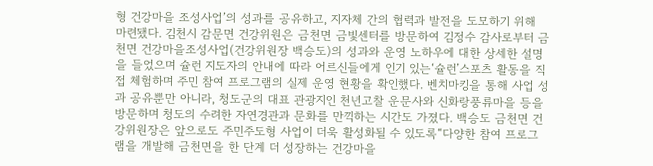형 건강마을 조성사업’의 성과를 공유하고, 지자체 간의 협력과 발전을 도모하기 위해 마련됐다. 김천시 감문면 건강위원은 금천면 금빛센터를 방문하여 김정수 감사로부터 금천면 건강마을조성사업(건강위원장 백승도)의 성과와 운영 노하우에 대한 상세한 설명을 들었으며 슐런 지도자의 안내에 따라 어르신들에게 인기 있는‘슐런’스포츠 활동을 직접 체험하며 주민 참여 프로그램의 실제 운영 현황을 확인했다. 벤치마킹을 통해 사업 성과 공유뿐만 아니라, 청도군의 대표 관광지인 천년고찰 운문사와 신화랑풍류마을 등을 방문하며 청도의 수려한 자연경관과 문화를 만끽하는 시간도 가졌다. 백승도 금천면 건강위원장은 앞으로도 주민주도형 사업이 더욱 활성화될 수 있도록“다양한 참여 프로그램을 개발해 금천면을 한 단계 더 성장하는 건강마을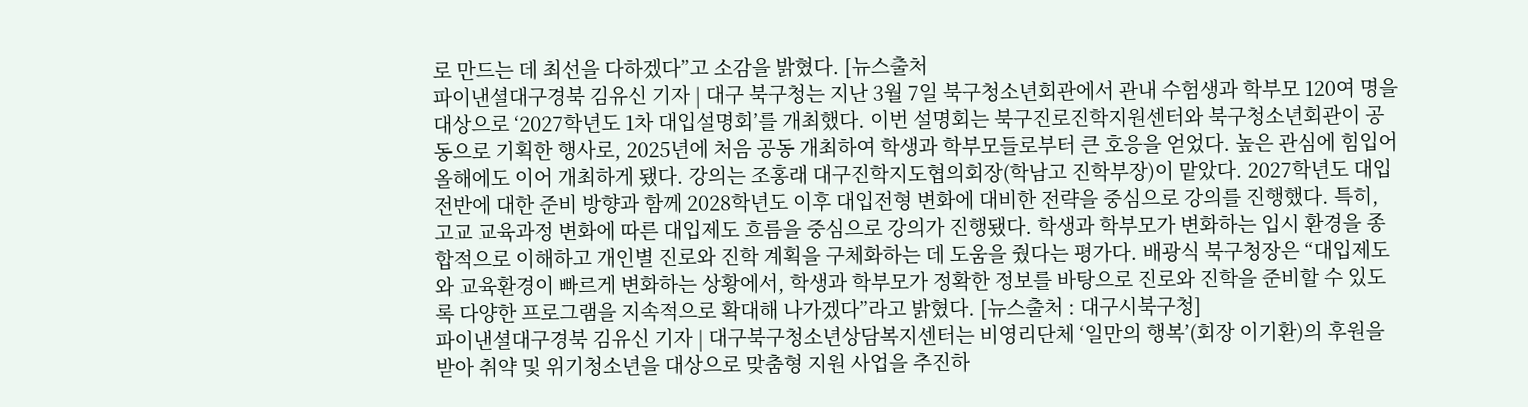로 만드는 데 최선을 다하겠다”고 소감을 밝혔다. [뉴스출처
파이낸셜대구경북 김유신 기자 | 대구 북구청는 지난 3월 7일 북구청소년회관에서 관내 수험생과 학부모 120여 명을 대상으로 ‘2027학년도 1차 대입설명회’를 개최했다. 이번 설명회는 북구진로진학지원센터와 북구청소년회관이 공동으로 기획한 행사로, 2025년에 처음 공동 개최하여 학생과 학부모들로부터 큰 호응을 얻었다. 높은 관심에 힘입어 올해에도 이어 개최하게 됐다. 강의는 조홍래 대구진학지도협의회장(학남고 진학부장)이 맡았다. 2027학년도 대입 전반에 대한 준비 방향과 함께 2028학년도 이후 대입전형 변화에 대비한 전략을 중심으로 강의를 진행했다. 특히, 고교 교육과정 변화에 따른 대입제도 흐름을 중심으로 강의가 진행됐다. 학생과 학부모가 변화하는 입시 환경을 종합적으로 이해하고 개인별 진로와 진학 계획을 구체화하는 데 도움을 줬다는 평가다. 배광식 북구청장은 “대입제도와 교육환경이 빠르게 변화하는 상황에서, 학생과 학부모가 정확한 정보를 바탕으로 진로와 진학을 준비할 수 있도록 다양한 프로그램을 지속적으로 확대해 나가겠다”라고 밝혔다. [뉴스출처 : 대구시북구청]
파이낸셜대구경북 김유신 기자 | 대구북구청소년상담복지센터는 비영리단체 ‘일만의 행복’(회장 이기환)의 후원을 받아 취약 및 위기청소년을 대상으로 맞춤형 지원 사업을 추진하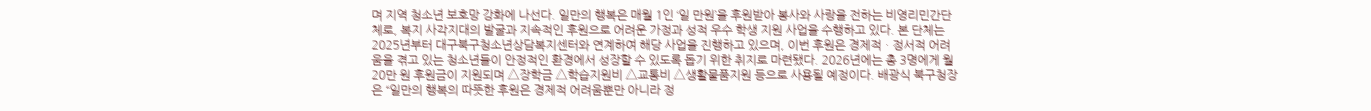며 지역 청소년 보호망 강화에 나선다. 일만의 행복은 매월 1인 ‘일 만원’을 후원받아 봉사와 사랑을 전하는 비영리민간단체로, 복지 사각지대의 발굴과 지속적인 후원으로 어려운 가정과 성적 우수 학생 지원 사업을 수행하고 있다. 본 단체는 2025년부터 대구북구청소년상담복지센터와 연계하여 해당 사업을 진행하고 있으며, 이번 후원은 경제적ㆍ정서적 어려움을 겪고 있는 청소년들이 안정적인 환경에서 성장할 수 있도록 돕기 위한 취지로 마련됐다. 2026년에는 총 3명에게 월 20만 원 후원금이 지원되며 △장학금 △학습지원비 △교통비 △생활물품지원 등으로 사용될 예정이다. 배광식 북구청장은 “일만의 행복의 따뜻한 후원은 경제적 어려움뿐만 아니라 정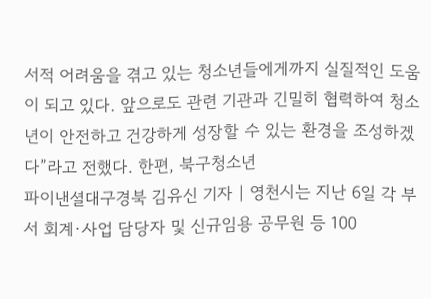서적 어려움을 겪고 있는 청소년들에게까지 실질적인 도움이 되고 있다. 앞으로도 관련 기관과 긴밀히 협력하여 청소년이 안전하고 건강하게 성장할 수 있는 환경을 조성하겠다”라고 전했다. 한편, 북구청소년
파이낸셜대구경북 김유신 기자 | 영천시는 지난 6일 각 부서 회계·사업 담당자 및 신규임용 공무원 등 100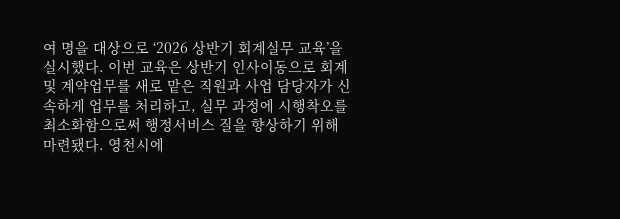여 명을 대상으로 ‘2026 상반기 회계실무 교육’을 실시했다. 이번 교육은 상반기 인사이동으로 회계 및 계약업무를 새로 맡은 직원과 사업 담당자가 신속하게 업무를 처리하고, 실무 과정에 시행착오를 최소화함으로써 행정서비스 질을 향상하기 위해 마련됐다. 영천시에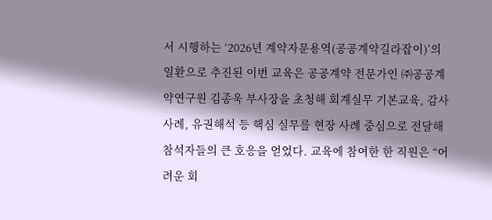서 시행하는 ‘2026년 계약자문용역(공공계약길라잡이)’의 일환으로 추진된 이번 교육은 공공계약 전문가인 ㈜공공계약연구원 김종욱 부사장을 초청해 회계실무 기본교육, 감사사례, 유권해석 등 핵심 실무를 현장 사례 중심으로 전달해 참석자들의 큰 호응을 얻었다. 교육에 참여한 한 직원은 “어려운 회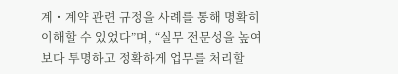계・계약 관련 규정을 사례를 통해 명확히 이해할 수 있었다”며, “실무 전문성을 높여 보다 투명하고 정확하게 업무를 처리할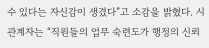수 있다는 자신감이 생겼다”고 소감을 밝혔다. 시 관계자는 “직원들의 업무 숙련도가 행정의 신뢰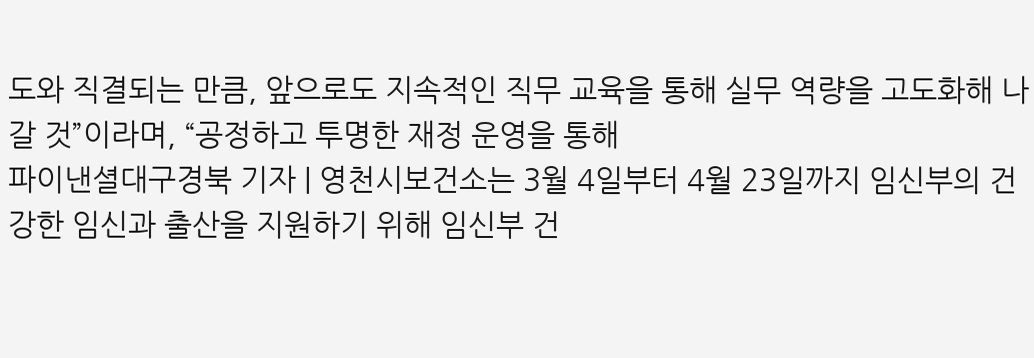도와 직결되는 만큼, 앞으로도 지속적인 직무 교육을 통해 실무 역량을 고도화해 나갈 것”이라며, “공정하고 투명한 재정 운영을 통해
파이낸셜대구경북 기자 | 영천시보건소는 3월 4일부터 4월 23일까지 임신부의 건강한 임신과 출산을 지원하기 위해 임신부 건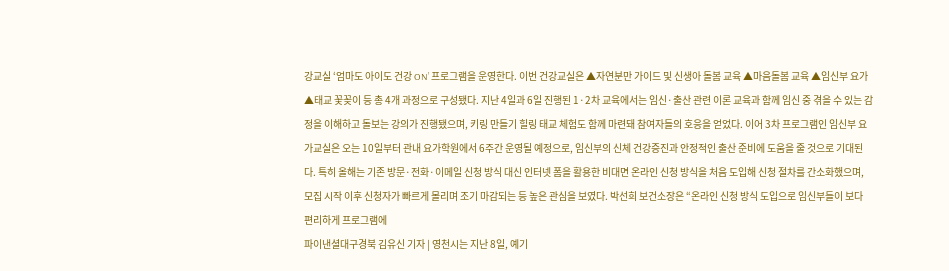강교실 ‘엄마도 아이도 건강 ON’ 프로그램을 운영한다. 이번 건강교실은 ▲자연분만 가이드 및 신생아 돌봄 교육 ▲마음돌봄 교육 ▲임신부 요가 ▲태교 꽃꽂이 등 총 4개 과정으로 구성됐다. 지난 4일과 6일 진행된 1·2차 교육에서는 임신·출산 관련 이론 교육과 함께 임신 중 겪을 수 있는 감정을 이해하고 돌보는 강의가 진행됐으며, 키링 만들기 힐링 태교 체험도 함께 마련돼 참여자들의 호응을 얻었다. 이어 3차 프로그램인 임신부 요가교실은 오는 10일부터 관내 요가학원에서 6주간 운영될 예정으로, 임신부의 신체 건강증진과 안정적인 출산 준비에 도움을 줄 것으로 기대된다. 특히 올해는 기존 방문·전화·이메일 신청 방식 대신 인터넷 폼을 활용한 비대면 온라인 신청 방식을 처음 도입해 신청 절차를 간소화했으며, 모집 시작 이후 신청자가 빠르게 몰리며 조기 마감되는 등 높은 관심을 보였다. 박선희 보건소장은 “온라인 신청 방식 도입으로 임신부들이 보다 편리하게 프로그램에
파이낸셜대구경북 김유신 기자 | 영천시는 지난 8일, 예기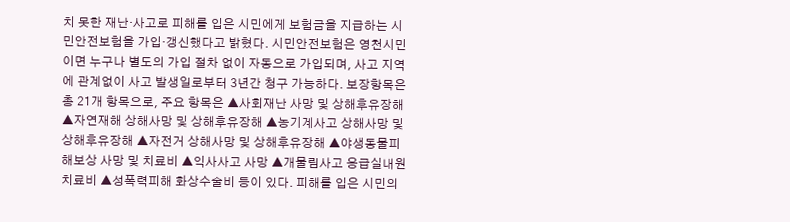치 못한 재난·사고로 피해를 입은 시민에게 보험금을 지급하는 시민안전보험을 가입·갱신했다고 밝혔다. 시민안전보험은 영천시민이면 누구나 별도의 가입 절차 없이 자동으로 가입되며, 사고 지역에 관계없이 사고 발생일로부터 3년간 청구 가능하다. 보장항목은 총 21개 항목으로, 주요 항목은 ▲사회재난 사망 및 상해후유장해 ▲자연재해 상해사망 및 상해후유장해 ▲농기계사고 상해사망 및 상해후유장해 ▲자전거 상해사망 및 상해후유장해 ▲야생동물피해보상 사망 및 치료비 ▲익사사고 사망 ▲개물림사고 응급실내원치료비 ▲성폭력피해 화상수술비 등이 있다. 피해를 입은 시민의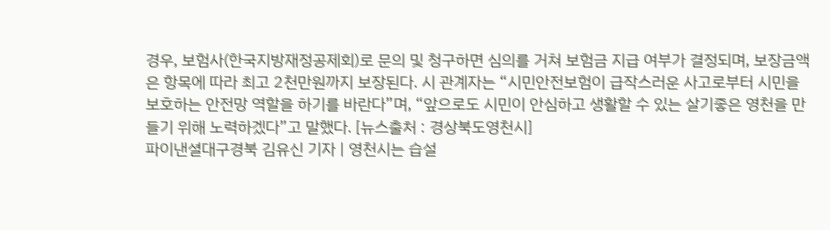경우, 보험사(한국지방재정공제회)로 문의 및 청구하면 심의를 거쳐 보험금 지급 여부가 결정되며, 보장금액은 항목에 따라 최고 2천만원까지 보장된다. 시 관계자는 “시민안전보험이 급작스러운 사고로부터 시민을 보호하는 안전망 역할을 하기를 바란다”며, “앞으로도 시민이 안심하고 생활할 수 있는 살기좋은 영천을 만들기 위해 노력하겠다”고 말했다. [뉴스출처 : 경상북도영천시]
파이낸셜대구경북 김유신 기자 | 영천시는 습설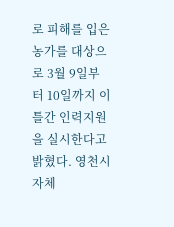로 피해를 입은 농가를 대상으로 3월 9일부터 10일까지 이틀간 인력지원을 실시한다고 밝혔다. 영천시 자체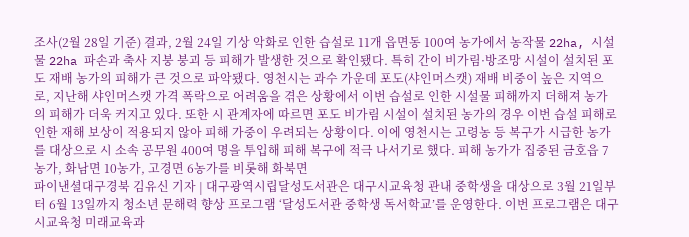조사(2월 28일 기준) 결과, 2월 24일 기상 악화로 인한 습설로 11개 읍면동 100여 농가에서 농작물 22ha, 시설물 22ha 파손과 축사 지붕 붕괴 등 피해가 발생한 것으로 확인됐다. 특히 간이 비가림·방조망 시설이 설치된 포도 재배 농가의 피해가 큰 것으로 파악됐다. 영천시는 과수 가운데 포도(샤인머스캣) 재배 비중이 높은 지역으로, 지난해 샤인머스캣 가격 폭락으로 어려움을 겪은 상황에서 이번 습설로 인한 시설물 피해까지 더해져 농가의 피해가 더욱 커지고 있다. 또한 시 관계자에 따르면 포도 비가림 시설이 설치된 농가의 경우 이번 습설 피해로 인한 재해 보상이 적용되지 않아 피해 가중이 우려되는 상황이다. 이에 영천시는 고령농 등 복구가 시급한 농가를 대상으로 시 소속 공무원 400여 명을 투입해 피해 복구에 적극 나서기로 했다. 피해 농가가 집중된 금호읍 7농가, 화남면 10농가, 고경면 6농가를 비롯해 화북면
파이낸셜대구경북 김유신 기자 | 대구광역시립달성도서관은 대구시교육청 관내 중학생을 대상으로 3월 21일부터 6월 13일까지 청소년 문해력 향상 프로그램 ‘달성도서관 중학생 독서학교’를 운영한다. 이번 프로그램은 대구시교육청 미래교육과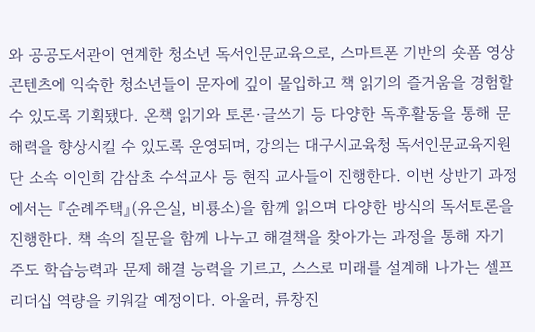와 공공도서관이 연계한 청소년 독서인문교육으로, 스마트폰 기반의 숏폼 영상 콘텐츠에 익숙한 청소년들이 문자에 깊이 몰입하고 책 읽기의 즐거움을 경험할 수 있도록 기획됐다. 온책 읽기와 토론·글쓰기 등 다양한 독후활동을 통해 문해력을 향상시킬 수 있도록 운영되며, 강의는 대구시교육청 독서인문교육지원단 소속 이인희 감삼초 수석교사 등 현직 교사들이 진행한다. 이번 상반기 과정에서는 『순례주택』(유은실, 비룡소)을 함께 읽으며 다양한 방식의 독서토론을 진행한다. 책 속의 질문을 함께 나누고 해결책을 찾아가는 과정을 통해 자기주도 학습능력과 문제 해결 능력을 기르고, 스스로 미래를 설계해 나가는 셀프 리더십 역량을 키워갈 예정이다. 아울러, 류창진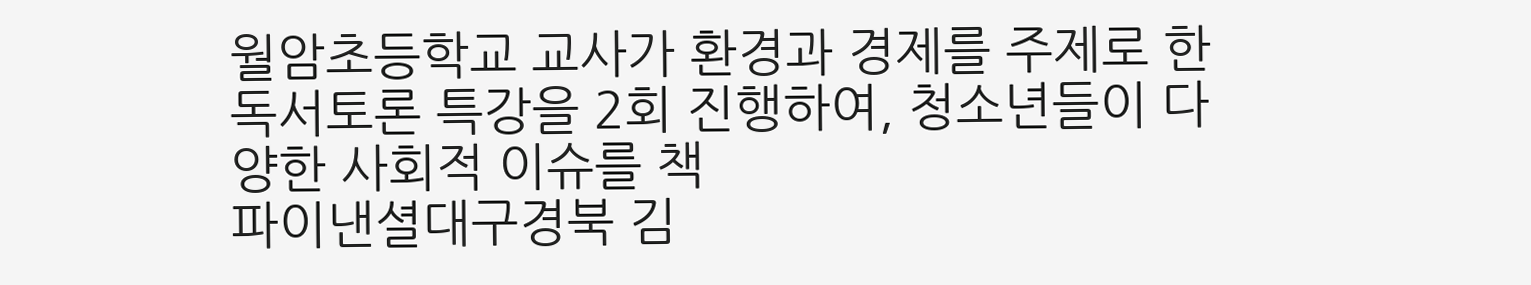월암초등학교 교사가 환경과 경제를 주제로 한 독서토론 특강을 2회 진행하여, 청소년들이 다양한 사회적 이슈를 책
파이낸셜대구경북 김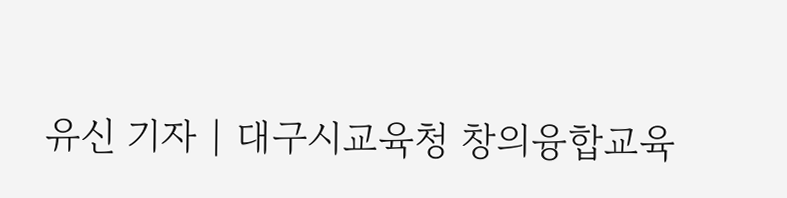유신 기자 | 대구시교육청 창의융합교육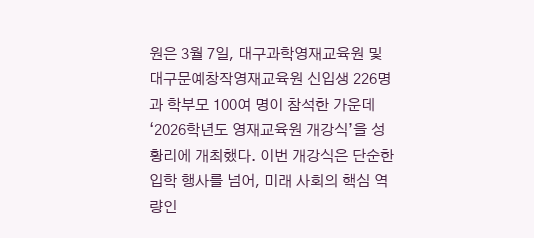원은 3월 7일, 대구과학영재교육원 및 대구문예창작영재교육원 신입생 226명과 학부모 100여 명이 참석한 가운데 ‘2026학년도 영재교육원 개강식’을 성황리에 개최했다. 이번 개강식은 단순한 입학 행사를 넘어, 미래 사회의 핵심 역량인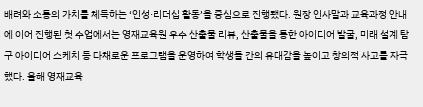배려와 소통의 가치를 체득하는 ‘인성·리더십 활동’을 중심으로 진행됐다. 원장 인사말과 교육과정 안내에 이어 진행된 첫 수업에서는 영재교육원 우수 산출물 리뷰, 산출물을 통한 아이디어 발굴, 미래 설계 탐구 아이디어 스케치 등 다채로운 프로그램을 운영하여 학생들 간의 유대감을 높이고 창의적 사고를 자극했다. 올해 영재교육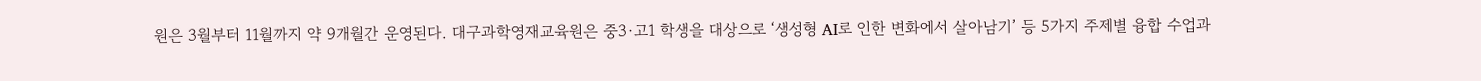원은 3월부터 11월까지 약 9개월간 운영된다. 대구과학영재교육원은 중3·고1 학생을 대상으로 ‘생성형 AI로 인한 변화에서 살아남기’ 등 5가지 주제별 융합 수업과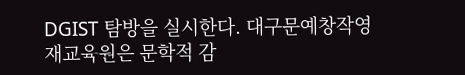DGIST 탐방을 실시한다. 대구문예창작영재교육원은 문학적 감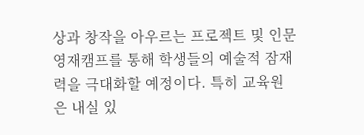상과 창작을 아우르는 프로젝트 및 인문영재캠프를 통해 학생들의 예술적 잠재력을 극대화할 예정이다. 특히 교육원은 내실 있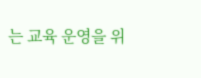는 교육 운영을 위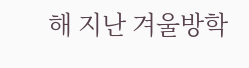해 지난 겨울방학